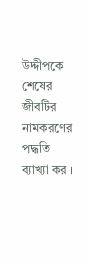উদ্দীপকে শেষের জীবটির নামকরণের পদ্ধতি ব্যাখ্যা কর ।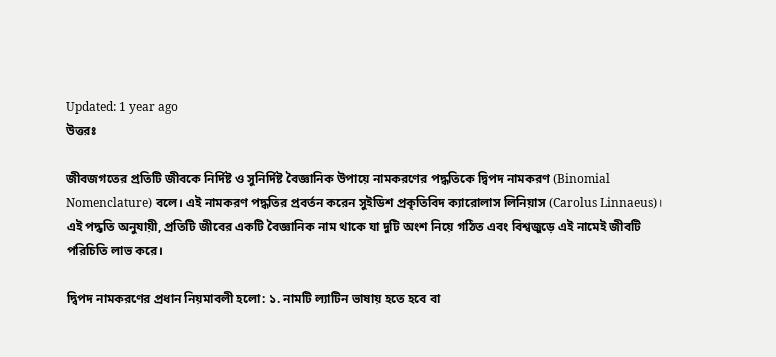Updated: 1 year ago
উত্তরঃ

জীবজগতের প্রতিটি জীবকে নির্দিষ্ট ও সুনির্দিষ্ট বৈজ্ঞানিক উপায়ে নামকরণের পদ্ধতিকে দ্বিপদ নামকরণ (Binomial Nomenclature) বলে। এই নামকরণ পদ্ধতির প্রবর্তন করেন সুইডিশ প্রকৃতিবিদ ক্যারোলাস লিনিয়াস (Carolus Linnaeus)। এই পদ্ধতি অনুযায়ী, প্রতিটি জীবের একটি বৈজ্ঞানিক নাম থাকে যা দুটি অংশ নিয়ে গঠিত এবং বিশ্বজুড়ে এই নামেই জীবটি পরিচিতি লাভ করে।

দ্বিপদ নামকরণের প্রধান নিয়মাবলী হলো: ১. নামটি ল্যাটিন ভাষায় হতে হবে বা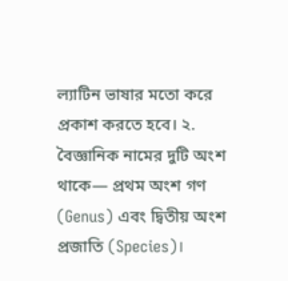ল্যাটিন ভাষার মতো করে প্রকাশ করতে হবে। ২. বৈজ্ঞানিক নামের দুটি অংশ থাকে— প্রথম অংশ গণ (Genus) এবং দ্বিতীয় অংশ প্রজাতি (Species)।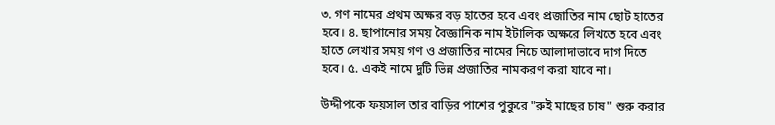৩. গণ নামের প্রথম অক্ষর বড় হাতের হবে এবং প্রজাতির নাম ছোট হাতের হবে। ৪. ছাপানোর সময় বৈজ্ঞানিক নাম ইটালিক অক্ষরে লিখতে হবে এবং হাতে লেখার সময় গণ ও প্রজাতির নামের নিচে আলাদাভাবে দাগ দিতে হবে। ৫. একই নামে দুটি ভিন্ন প্রজাতির নামকরণ করা যাবে না।

উদ্দীপকে ফয়সাল তার বাড়ির পাশের পুকুরে "রুই মাছের চাষ" শুরু করার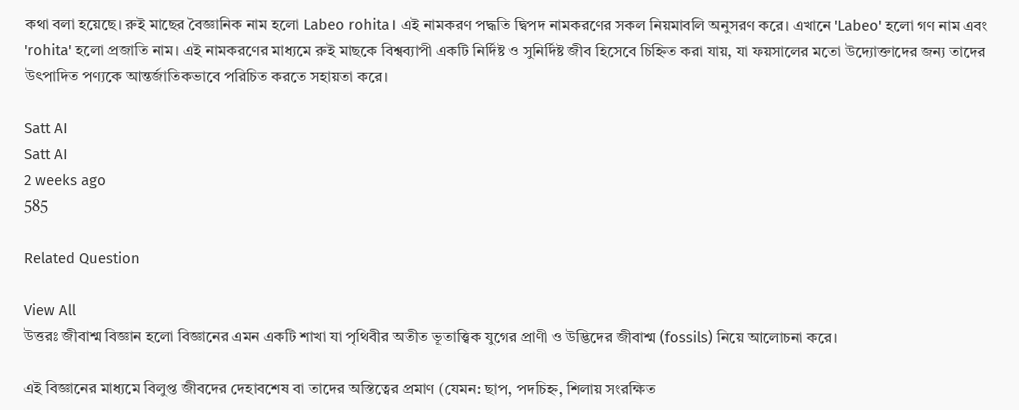কথা বলা হয়েছে। রুই মাছের বৈজ্ঞানিক নাম হলো Labeo rohita। এই নামকরণ পদ্ধতি দ্বিপদ নামকরণের সকল নিয়মাবলি অনুসরণ করে। এখানে 'Labeo' হলো গণ নাম এবং 'rohita' হলো প্রজাতি নাম। এই নামকরণের মাধ্যমে রুই মাছকে বিশ্বব্যাপী একটি নির্দিষ্ট ও সুনির্দিষ্ট জীব হিসেবে চিহ্নিত করা যায়, যা ফয়সালের মতো উদ্যোক্তাদের জন্য তাদের উৎপাদিত পণ্যকে আন্তর্জাতিকভাবে পরিচিত করতে সহায়তা করে।

Satt AI
Satt AI
2 weeks ago
585

Related Question

View All
উত্তরঃ জীবাশ্ম বিজ্ঞান হলো বিজ্ঞানের এমন একটি শাখা যা পৃথিবীর অতীত ভূতাত্ত্বিক যুগের প্রাণী ও উদ্ভিদের জীবাশ্ম (fossils) নিয়ে আলোচনা করে।

এই বিজ্ঞানের মাধ্যমে বিলুপ্ত জীবদের দেহাবশেষ বা তাদের অস্তিত্বের প্রমাণ (যেমন: ছাপ, পদচিহ্ন, শিলায় সংরক্ষিত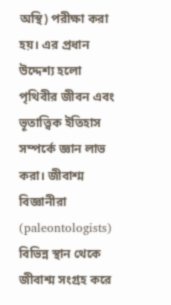অস্থি) পরীক্ষা করা হয়। এর প্রধান উদ্দেশ্য হলো পৃথিবীর জীবন এবং ভূতাত্ত্বিক ইতিহাস সম্পর্কে জ্ঞান লাভ করা। জীবাশ্ম বিজ্ঞানীরা (paleontologists) বিভিন্ন স্থান থেকে জীবাশ্ম সংগ্রহ করে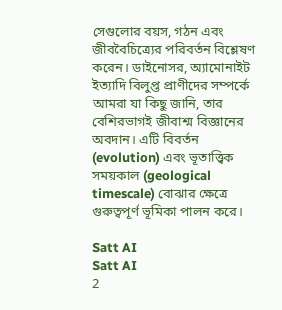সেগুলোর বয়স, গঠন এবং জীববৈচিত্র্যের পরিবর্তন বিশ্লেষণ করেন। ডাইনোসর, অ্যামোনাইট ইত্যাদি বিলুপ্ত প্রাণীদের সম্পর্কে আমরা যা কিছু জানি, তার বেশিরভাগই জীবাশ্ম বিজ্ঞানের অবদান। এটি বিবর্তন (evolution) এবং ভূতাত্ত্বিক সময়কাল (geological timescale) বোঝার ক্ষেত্রে গুরুত্বপূর্ণ ভূমিকা পালন করে।

Satt AI
Satt AI
2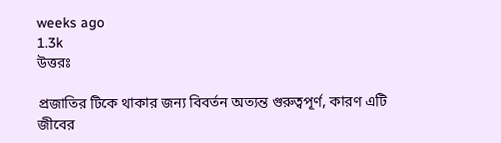weeks ago
1.3k
উত্তরঃ

প্রজাতির টিকে থাকার জন্য বিবর্তন অত্যন্ত গুরুত্বপূর্ণ, কারণ এটি জীবের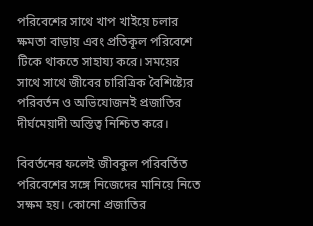পরিবেশের সাথে খাপ খাইয়ে চলার ক্ষমতা বাড়ায় এবং প্রতিকূল পরিবেশে টিকে থাকতে সাহায্য করে। সময়ের সাথে সাথে জীবের চারিত্রিক বৈশিষ্ট্যের পরিবর্তন ও অভিযোজনই প্রজাতির দীর্ঘমেয়াদী অস্তিত্ব নিশ্চিত করে।

বিবর্তনের ফলেই জীবকুল পরিবর্তিত পরিবেশের সঙ্গে নিজেদের মানিয়ে নিতে সক্ষম হয়। কোনো প্রজাতির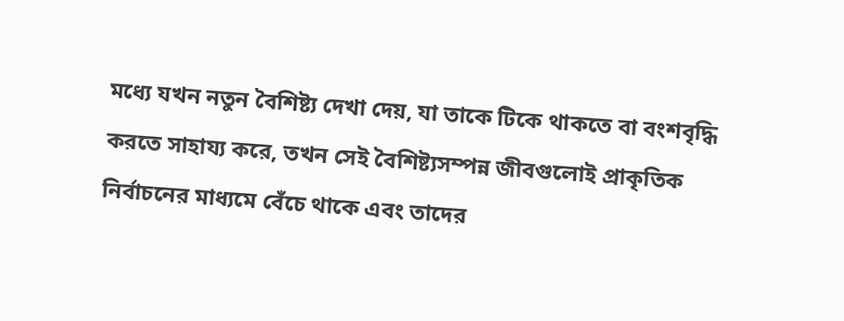মধ্যে যখন নতুন বৈশিষ্ট্য দেখা দেয়, যা তাকে টিকে থাকতে বা বংশবৃদ্ধি করতে সাহায্য করে, তখন সেই বৈশিষ্ট্যসম্পন্ন জীবগুলোই প্রাকৃতিক নির্বাচনের মাধ্যমে বেঁচে থাকে এবং তাদের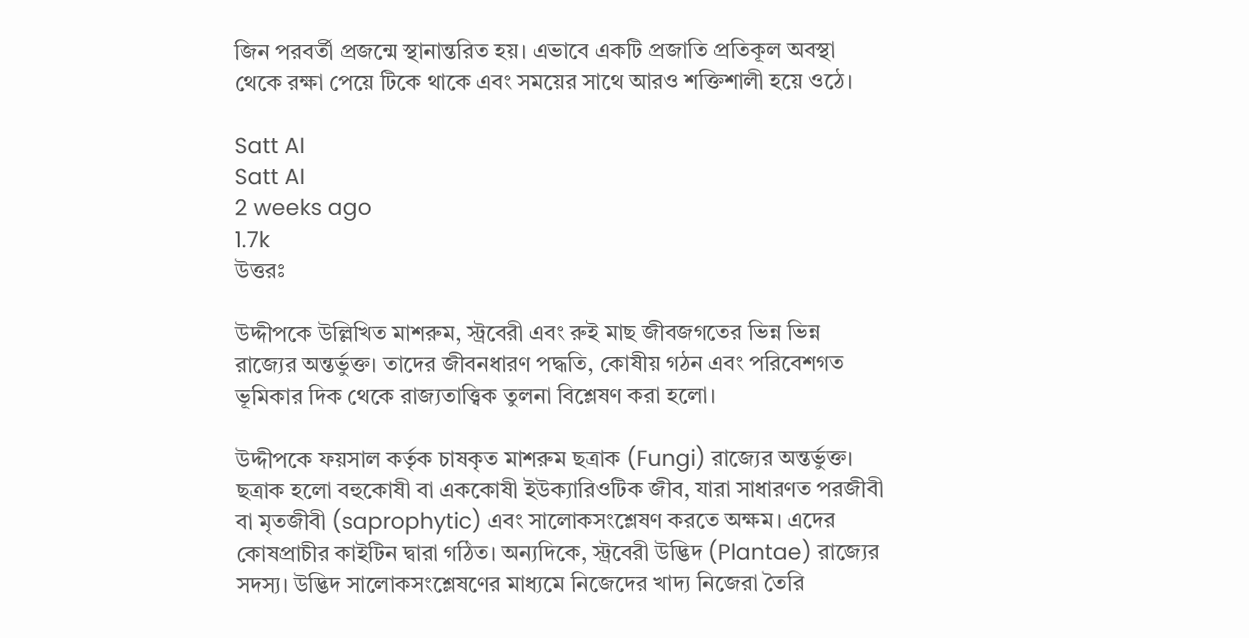জিন পরবর্তী প্রজন্মে স্থানান্তরিত হয়। এভাবে একটি প্রজাতি প্রতিকূল অবস্থা থেকে রক্ষা পেয়ে টিকে থাকে এবং সময়ের সাথে আরও শক্তিশালী হয়ে ওঠে।

Satt AI
Satt AI
2 weeks ago
1.7k
উত্তরঃ

উদ্দীপকে উল্লিখিত মাশরুম, স্ট্রবেরী এবং রুই মাছ জীবজগতের ভিন্ন ভিন্ন রাজ্যের অন্তর্ভুক্ত। তাদের জীবনধারণ পদ্ধতি, কোষীয় গঠন এবং পরিবেশগত ভূমিকার দিক থেকে রাজ্যতাত্ত্বিক তুলনা বিশ্লেষণ করা হলো।

উদ্দীপকে ফয়সাল কর্তৃক চাষকৃত মাশরুম ছত্রাক (Fungi) রাজ্যের অন্তর্ভুক্ত। ছত্রাক হলো বহুকোষী বা এককোষী ইউক্যারিওটিক জীব, যারা সাধারণত পরজীবী বা মৃতজীবী (saprophytic) এবং সালোকসংশ্লেষণ করতে অক্ষম। এদের কোষপ্রাচীর কাইটিন দ্বারা গঠিত। অন্যদিকে, স্ট্রবেরী উদ্ভিদ (Plantae) রাজ্যের সদস্য। উদ্ভিদ সালোকসংশ্লেষণের মাধ্যমে নিজেদের খাদ্য নিজেরা তৈরি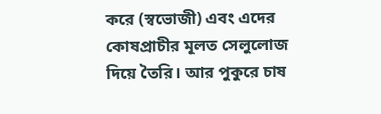করে (স্বভোজী) এবং এদের কোষপ্রাচীর মূলত সেলুলোজ দিয়ে তৈরি। আর পুকুরে চাষ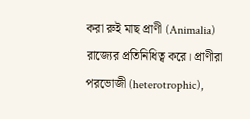করা রুই মাছ প্রাণী (Animalia) রাজ্যের প্রতিনিধিত্ব করে। প্রাণীরা পরভোজী (heterotrophic),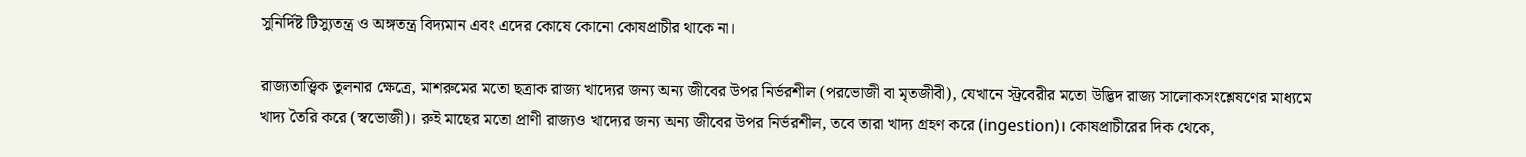সুনির্দিষ্ট টিস্যুতন্ত্র ও অঙ্গতন্ত্র বিদ্যমান এবং এদের কোষে কোনো কোষপ্রাচীর থাকে না।

রাজ্যতাত্ত্বিক তুলনার ক্ষেত্রে, মাশরুমের মতো ছত্রাক রাজ্য খাদ্যের জন্য অন্য জীবের উপর নির্ভরশীল (পরভোজী বা মৃতজীবী), যেখানে স্ট্রবেরীর মতো উদ্ভিদ রাজ্য সালোকসংশ্লেষণের মাধ্যমে খাদ্য তৈরি করে (স্বভোজী)। রুই মাছের মতো প্রাণী রাজ্যও খাদ্যের জন্য অন্য জীবের উপর নির্ভরশীল, তবে তারা খাদ্য গ্রহণ করে (ingestion)। কোষপ্রাচীরের দিক থেকে,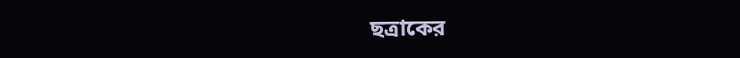ছত্রাকের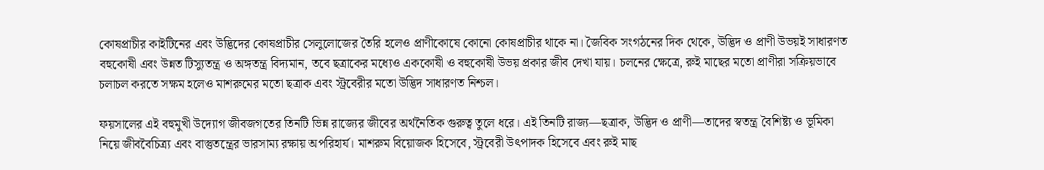কোষপ্রাচীর কাইটিনের এবং উদ্ভিদের কোষপ্রাচীর সেলুলোজের তৈরি হলেও প্রাণীকোষে কোনো কোষপ্রাচীর থাকে না। জৈবিক সংগঠনের দিক থেকে, উদ্ভিদ ও প্রাণী উভয়ই সাধারণত বহুকোষী এবং উন্নত টিস্যুতন্ত্র ও অঙ্গতন্ত্র বিদ্যমান, তবে ছত্রাকের মধ্যেও এককোষী ও বহুকোষী উভয় প্রকার জীব দেখা যায়। চলনের ক্ষেত্রে, রুই মাছের মতো প্রাণীরা সক্রিয়ভাবে চলাচল করতে সক্ষম হলেও মাশরুমের মতো ছত্রাক এবং স্ট্রবেরীর মতো উদ্ভিদ সাধারণত নিশ্চল।

ফয়সালের এই বহুমুখী উদ্যোগ জীবজগতের তিনটি ভিন্ন রাজ্যের জীবের অর্থনৈতিক গুরুত্ব তুলে ধরে। এই তিনটি রাজ্য—ছত্রাক, উদ্ভিদ ও প্রাণী—তাদের স্বতন্ত্র বৈশিষ্ট্য ও ভূমিকা নিয়ে জীববৈচিত্র্য এবং বাস্তুতন্ত্রের ভারসাম্য রক্ষায় অপরিহার্য। মাশরুম বিয়োজক হিসেবে, স্ট্রবেরী উৎপাদক হিসেবে এবং রুই মাছ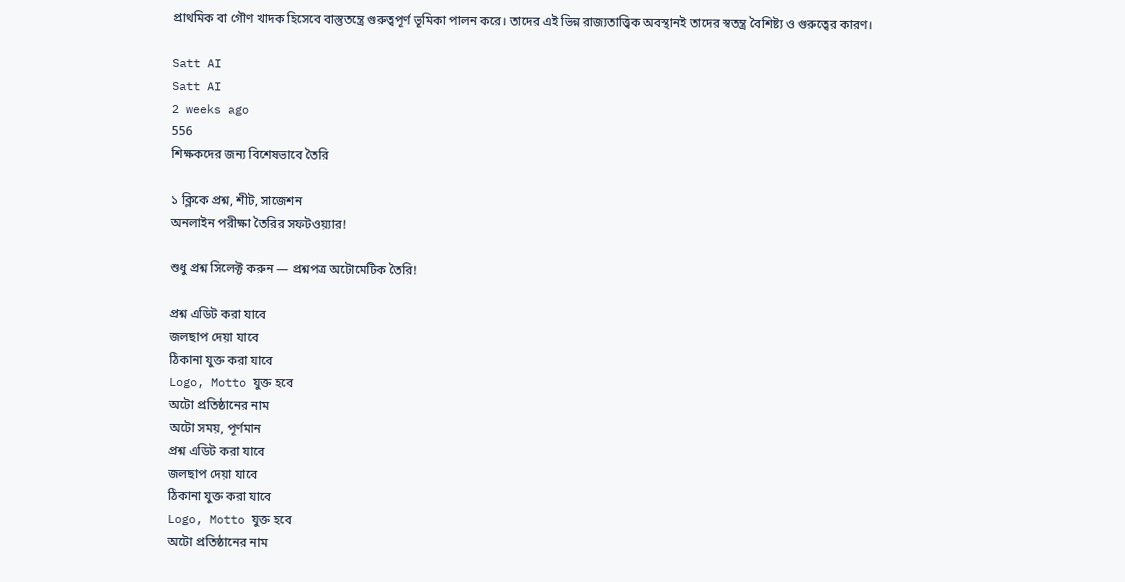প্রাথমিক বা গৌণ খাদক হিসেবে বাস্তুতন্ত্রে গুরুত্বপূর্ণ ভূমিকা পালন করে। তাদের এই ভিন্ন রাজ্যতাত্ত্বিক অবস্থানই তাদের স্বতন্ত্র বৈশিষ্ট্য ও গুরুত্বের কারণ।

Satt AI
Satt AI
2 weeks ago
556
শিক্ষকদের জন্য বিশেষভাবে তৈরি

১ ক্লিকে প্রশ্ন, শীট, সাজেশন
অনলাইন পরীক্ষা তৈরির সফটওয়্যার!

শুধু প্রশ্ন সিলেক্ট করুন — প্রশ্নপত্র অটোমেটিক তৈরি!

প্রশ্ন এডিট করা যাবে
জলছাপ দেয়া যাবে
ঠিকানা যুক্ত করা যাবে
Logo, Motto যুক্ত হবে
অটো প্রতিষ্ঠানের নাম
অটো সময়, পূর্ণমান
প্রশ্ন এডিট করা যাবে
জলছাপ দেয়া যাবে
ঠিকানা যুক্ত করা যাবে
Logo, Motto যুক্ত হবে
অটো প্রতিষ্ঠানের নাম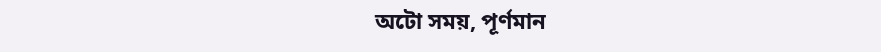অটো সময়, পূর্ণমান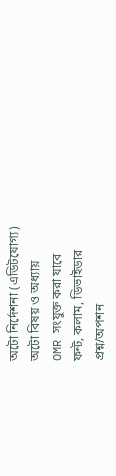অটো নির্দেশনা (এডিটযোগ্য)
অটো বিষয় ও অধ্যায়
OMR সংযুক্ত করা যাবে
ফন্ট, কলাম, ডিভাইডার
প্রশ্ন/অপশন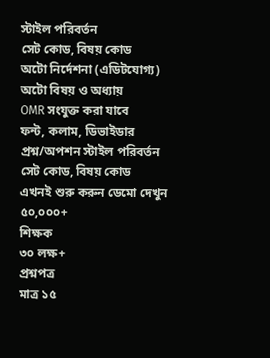স্টাইল পরিবর্তন
সেট কোড, বিষয় কোড
অটো নির্দেশনা (এডিটযোগ্য)
অটো বিষয় ও অধ্যায়
OMR সংযুক্ত করা যাবে
ফন্ট, কলাম, ডিভাইডার
প্রশ্ন/অপশন স্টাইল পরিবর্তন
সেট কোড, বিষয় কোড
এখনই শুরু করুন ডেমো দেখুন
৫০,০০০+
শিক্ষক
৩০ লক্ষ+
প্রশ্নপত্র
মাত্র ১৫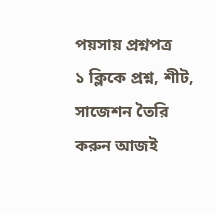পয়সায় প্রশ্নপত্র
১ ক্লিকে প্রশ্ন, শীট, সাজেশন তৈরি করুন আজই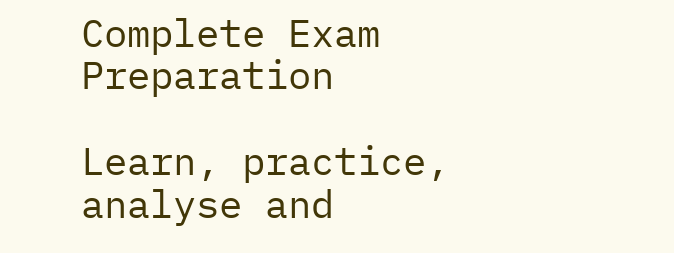Complete Exam
Preparation

Learn, practice, analyse and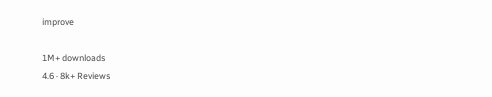improve

1M+ downloads
4.6 · 8k+ Reviews